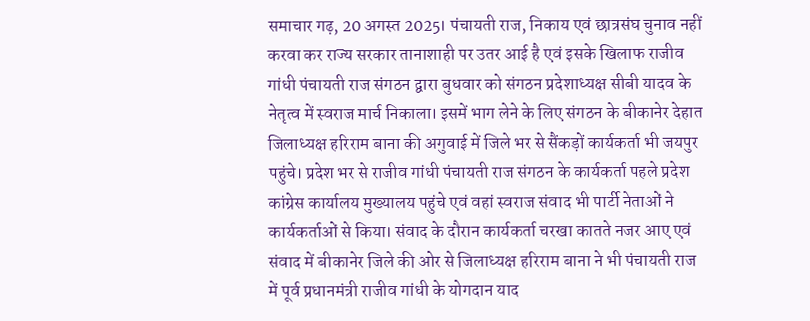समाचार गढ़, 20 अगस्त 2025। पंचायती राज, निकाय एवं छात्रसंघ चुनाव नहीं करवा कर राज्य सरकार तानाशाही पर उतर आई है एवं इसके खिलाफ राजीव गांधी पंचायती राज संगठन द्वारा बुधवार को संगठन प्रदेशाध्यक्ष सीबी यादव के नेतृत्व में स्वराज मार्च निकाला। इसमें भाग लेने के लिए संगठन के बीकानेर देहात जिलाध्यक्ष हरिराम बाना की अगुवाई में जिले भर से सैंकड़ों कार्यकर्ता भी जयपुर पहुंचे। प्रदेश भर से राजीव गांधी पंचायती राज संगठन के कार्यकर्ता पहले प्रदेश कांग्रेस कार्यालय मुख्यालय पहुंचे एवं वहां स्वराज संवाद भी पार्टी नेताओं ने कार्यकर्ताओं से किया। संवाद के दौरान कार्यकर्ता चरखा कातते नजर आए एवं संवाद में बीकानेर जिले की ओर से जिलाध्यक्ष हरिराम बाना ने भी पंचायती राज में पूर्व प्रधानमंत्री राजीव गांधी के योगदान याद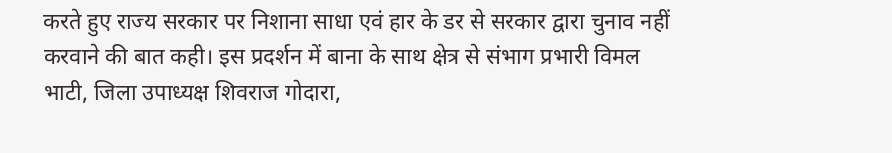करते हुए राज्य सरकार पर निशाना साधा एवं हार के डर से सरकार द्वारा चुनाव नहीं करवाने की बात कही। इस प्रदर्शन में बाना के साथ क्षेत्र से संभाग प्रभारी विमल भाटी, जिला उपाध्यक्ष शिवराज गोदारा,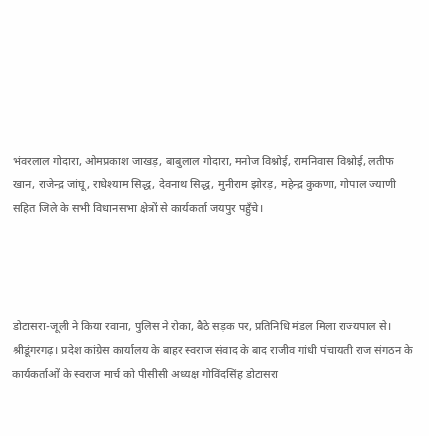भंवरलाल गोदारा, ओमप्रकाश जाखड़, बाबुलाल गोदारा, मनोज विश्नोई, रामनिवास विश्नोई, लतीफ खान, राजेन्द्र जांघू, राधेश्याम सिद्ध, देवनाथ सिद्ध, मुनीराम झोरड़, महेन्द्र कुकणा, गोपाल ज्याणी सहित जिले के सभी विधानसभा क्षेत्रों से कार्यकर्ता जयपुर पहुँचे।




डोटासरा-जूली ने किया रवाना, पुलिस ने रोका, बैठे सड़क पर, प्रतिनिधि मंडल मिला राज्यपाल से।
श्रीडूंगरगढ़। प्रदेश कांग्रेस कार्यालय के बाहर स्वराज संवाद के बाद राजीव गांधी पंचायती राज संगठन के कार्यकर्ताओं के स्वराज मार्च को पीसीसी अध्यक्ष गोविंदसिंह डोटासरा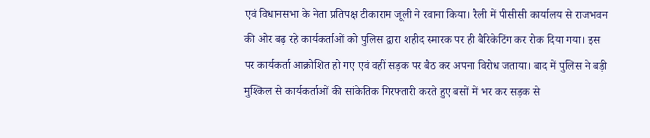एवं विधानसभा के नेता प्रतिपक्ष टीकाराम जूली ने रवाना किया। रैली में पीसीसी कार्यालय से राजभवन की ओर बढ़ रहे कार्यकर्ताओं को पुलिस द्वारा शहीद स्मारक पर ही बैरिकेटिंग कर रोक दिया गया। इस पर कार्यकर्ता आक्रोशित हो गए एवं वहीं सड़क पर बैठ कर अपना विरोध जताया। बाद में पुलिस ने बड़ी मुश्किल से कार्यकर्ताओं की सांकेतिक गिरफ्तारी करते हुए बसों में भर कर सड़क से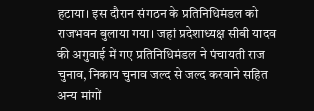हटाया। इस दौरान संगठन के प्रतिनिधिमंडल को राजभवन बुलाया गया। जहां प्रदेशाध्यक्ष सीबी यादव की अगुवाई में गए प्रतिनिधिमंडल ने पंचायती राज चुनाव, निकाय चुनाव जल्द से जल्द करवाने सहित अन्य मांगों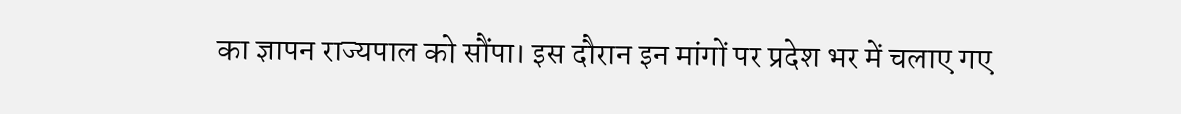का ज्ञापन राज्यपाल को सौंपा। इस दौरान इन मांगों पर प्रदेश भर में चलाए गए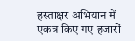हस्ताक्षर अभियान में एकत्र किए गए हजारों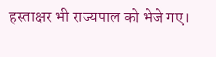हस्ताक्षर भी राज्यपाल को भेजे गए।